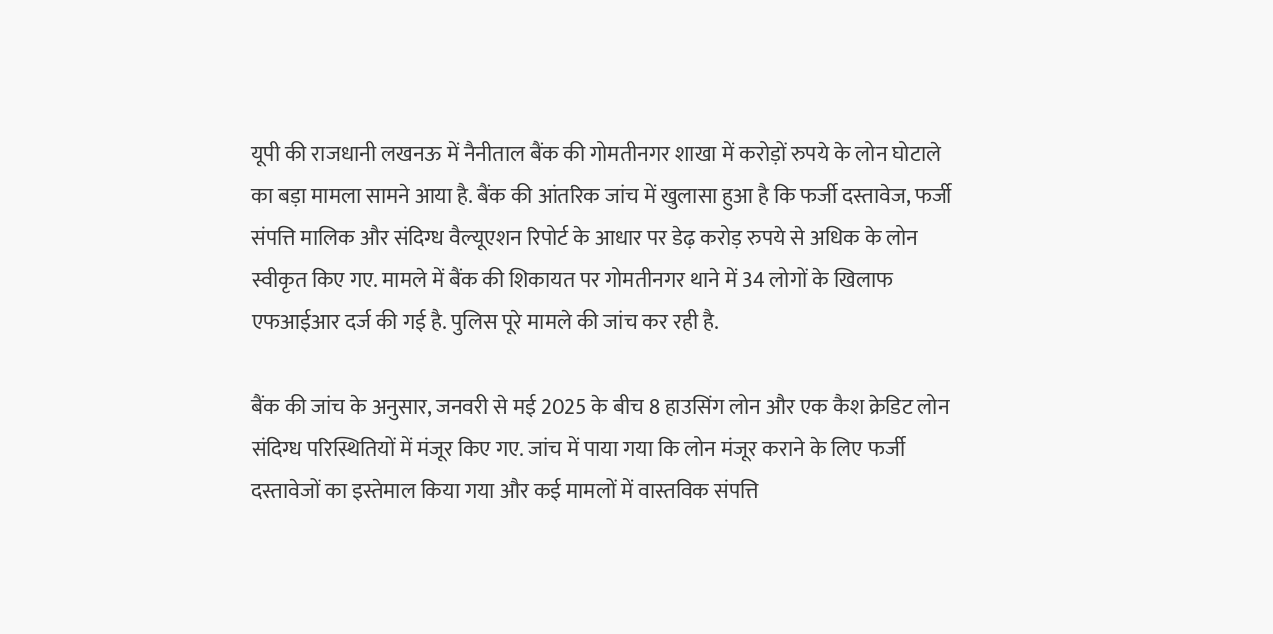यूपी की राजधानी लखनऊ में नैनीताल बैंक की गोमतीनगर शाखा में करोड़ों रुपये के लोन घोटाले का बड़ा मामला सामने आया है. बैंक की आंतरिक जांच में खुलासा हुआ है कि फर्जी दस्तावेज, फर्जी संपत्ति मालिक और संदिग्ध वैल्यूएशन रिपोर्ट के आधार पर डेढ़ करोड़ रुपये से अधिक के लोन स्वीकृत किए गए. मामले में बैंक की शिकायत पर गोमतीनगर थाने में 34 लोगों के खिलाफ एफआईआर दर्ज की गई है. पुलिस पूरे मामले की जांच कर रही है.

बैंक की जांच के अनुसार, जनवरी से मई 2025 के बीच 8 हाउसिंग लोन और एक कैश क्रेडिट लोन संदिग्ध परिस्थितियों में मंजूर किए गए. जांच में पाया गया कि लोन मंजूर कराने के लिए फर्जी दस्तावेजों का इस्तेमाल किया गया और कई मामलों में वास्तविक संपत्ति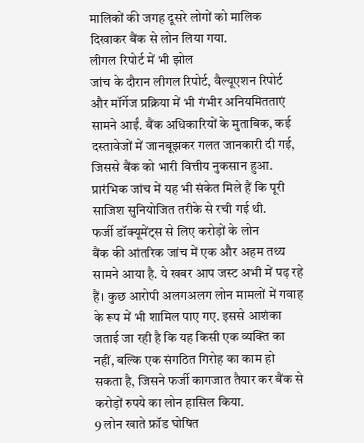मालिकों की जगह दूसरे लोगों को मालिक दिखाकर बैंक से लोन लिया गया.
लीगल रिपोर्ट में भी झोल
जांच के दौरान लीगल रिपोर्ट, वैल्यूएशन रिपोर्ट और मॉर्गेज प्रक्रिया में भी गंभीर अनियमितताएं सामने आईं. बैंक अधिकारियों के मुताबिक, कई दस्तावेजों में जानबूझकर गलत जानकारी दी गई, जिससे बैंक को भारी वित्तीय नुकसान हुआ. प्रारंभिक जांच में यह भी संकेत मिले हैं कि पूरी साजिश सुनियोजित तरीके से रची गई थी.
फर्जी डॉक्यूमेंट्स से लिए करोड़ों के लोन
बैंक की आंतरिक जांच में एक और अहम तथ्य सामने आया है. ये खबर आप जस्ट अभी में पढ़ रहे हैं। कुछ आरोपी अलगअलग लोन मामलों में गवाह के रूप में भी शामिल पाए गए. इससे आशंका जताई जा रही है कि यह किसी एक व्यक्ति का नहीं, बल्कि एक संगठित गिरोह का काम हो सकता है, जिसने फर्जी कागजात तैयार कर बैंक से करोड़ों रुपये का लोन हासिल किया.
9 लोन खाते फ्रॉड घोषित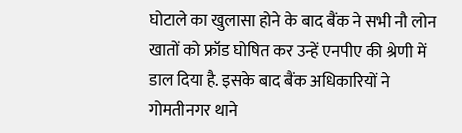घोटाले का खुलासा होने के बाद बैंक ने सभी नौ लोन खातों को फ्रॉड घोषित कर उन्हें एनपीए की श्रेणी में डाल दिया है. इसके बाद बैंक अधिकारियों ने गोमतीनगर थाने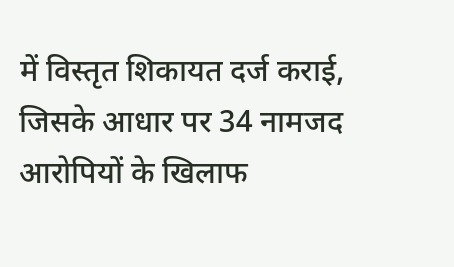में विस्तृत शिकायत दर्ज कराई, जिसके आधार पर 34 नामजद आरोपियों के खिलाफ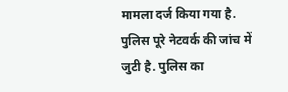मामला दर्ज किया गया है. पुलिस पूरे नेटवर्क की जांच में जुटी है. पुलिस का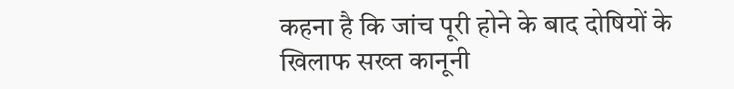कहना है कि जांच पूरी होने के बाद दोषियों के खिलाफ सख्त कानूनी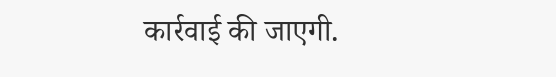कार्रवाई की जाएगी.